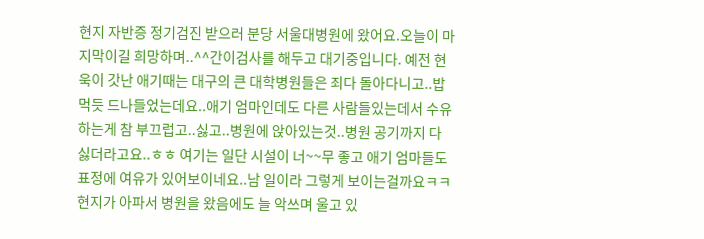현지 자반증 정기검진 받으러 분당 서울대병원에 왔어요.오늘이 마지막이길 희망하며..^^간이검사를 해두고 대기중입니다. 예전 현욱이 갓난 애기때는 대구의 큰 대학병원들은 죄다 돌아다니고..밥 먹듯 드나들었는데요..애기 엄마인데도 다른 사람들있는데서 수유하는게 참 부끄럽고..싫고..병원에 앉아있는것..병원 공기까지 다 싫더라고요..ㅎㅎ 여기는 일단 시설이 너~~무 좋고 애기 엄마들도 표정에 여유가 있어보이네요..남 일이라 그렇게 보이는걸까요ㅋㅋ 현지가 아파서 병원을 왔음에도 늘 악쓰며 울고 있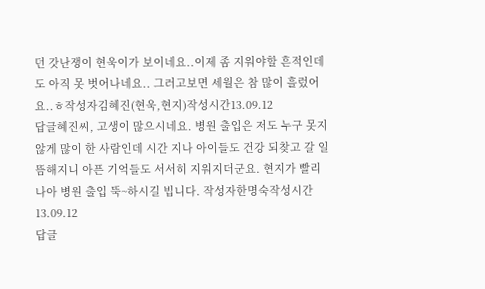던 갓난쟁이 현욱이가 보이네요..이제 좀 지워야할 흔적인데도 아직 못 벗어나네요.. 그러고보면 세월은 참 많이 흘렀어요..ㅎ작성자김혜진(현욱,현지)작성시간13.09.12
답글혜진씨, 고생이 많으시네요. 병원 출입은 저도 누구 못지않게 많이 한 사람인데 시간 지나 아이들도 건강 되찾고 갈 일 뜸해지니 아픈 기억들도 서서히 지워지더군요. 현지가 빨리 나아 병원 출입 뚝~하시길 빕니다. 작성자한명숙작성시간13.09.12
답글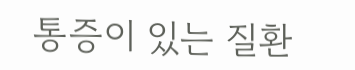통증이 있는 질환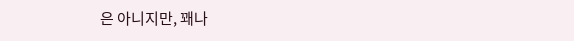은 아니지만, 꽤나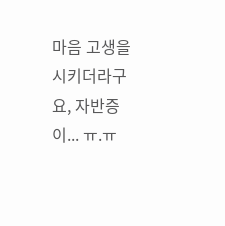마음 고생을 시키더라구요, 자반증이... ㅠ.ㅠ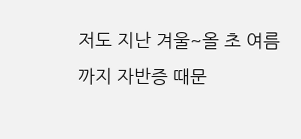저도 지난 겨울~올 초 여름까지 자반증 때문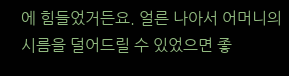에 힘들었거든요. 얼른 나아서 어머니의 시름을 덜어드릴 수 있었으면 좋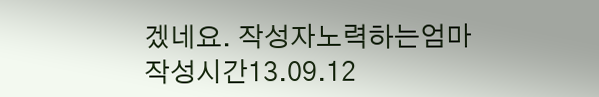겠네요. 작성자노력하는엄마작성시간13.09.12